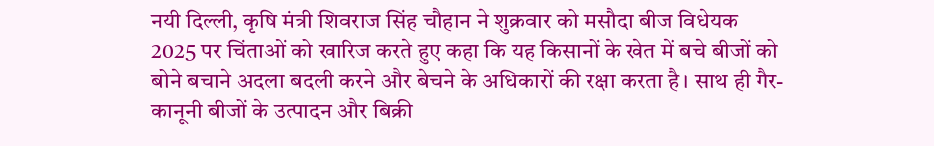नयी दिल्ली, कृषि मंत्री शिवराज सिंह चौहान ने शुक्रवार को मसौदा बीज विधेयक 2025 पर चिंताओं को खारिज करते हुए कहा कि यह किसानों के खेत में बचे बीजों को बोने बचाने अदला बदली करने और बेचने के अधिकारों की रक्षा करता है। साथ ही गैर-कानूनी बीजों के उत्पादन और बिक्री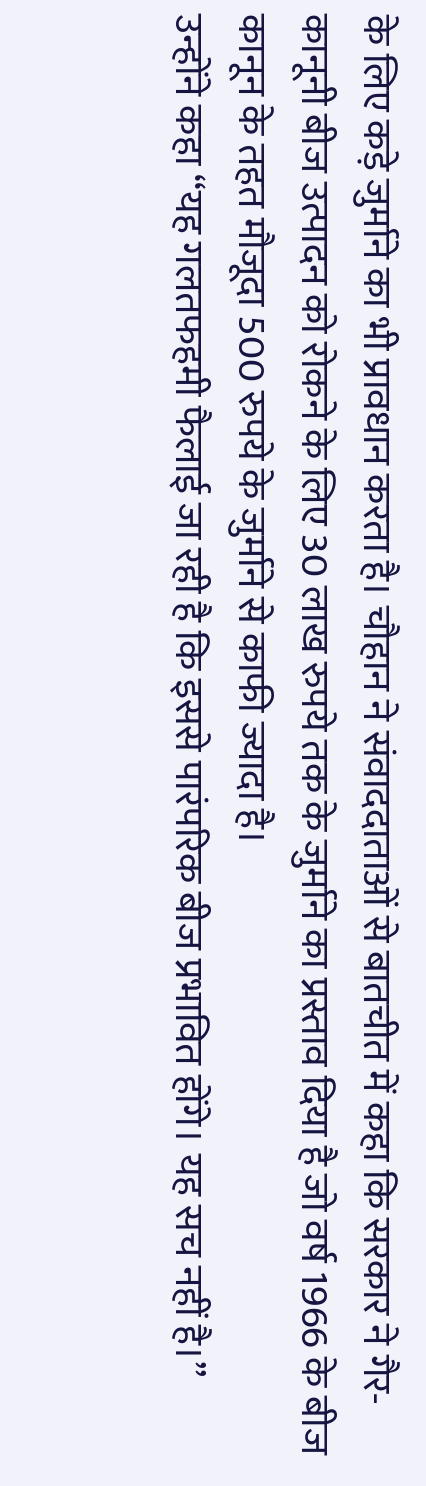के लिए कड़े जुर्माने का भी प्रावधान करता है। चौहान ने संवाददाताओं से बातचीत में कहा कि सरकार ने गैर-कानूनी बीज उत्पादन को रोकने के लिए 30 लाख रुपये तक के जुर्माने का प्रस्ताव दिया है जो वर्ष 1966 के बीज कानून के तहत मौजूदा 500 रुपये के जुर्माने से काफी ज्यादा है।
उन्होंने कहा ‘‘यह गलतफहमी फैलाई जा रही है कि इससे पारंपरिक बीज प्रभावित होंगे। यह सच नहीं है।’’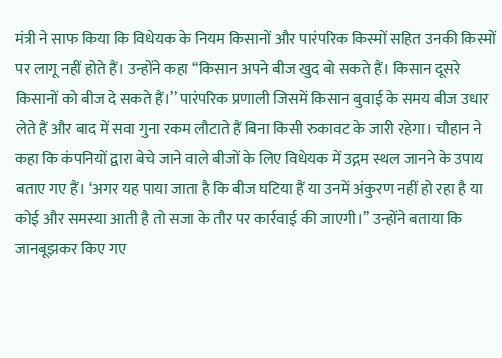मंत्री ने साफ किया कि विधेयक के नियम किसानों और पारंपरिक किस्मों सहित उनकी किस्मों पर लागू नहीं होते हैं। उन्होंने कहा ‘‘किसान अपने बीज खुद बो सकते हैं। किसान दूसरे किसानों को बीज दे सकते हैं।’’ पारंपरिक प्रणाली जिसमें किसान बुवाई के समय बीज उधार लेते हैं और बाद में सवा गुना रकम लौटाते हैं बिना किसी रुकावट के जारी रहेगा। चौहान ने कहा कि कंपनियों द्वारा बेचे जाने वाले बीजों के लिए विधेयक में उद्गम स्थल जानने के उपाय बताए गए हैं। ‘अगर यह पाया जाता है कि बीज घटिया हैं या उनमें अंकुरण नहीं हो रहा है या कोई और समस्या आती है तो सजा के तौर पर कार्रवाई की जाएगी।’’ उन्होंने बताया कि जानबूझकर किए गए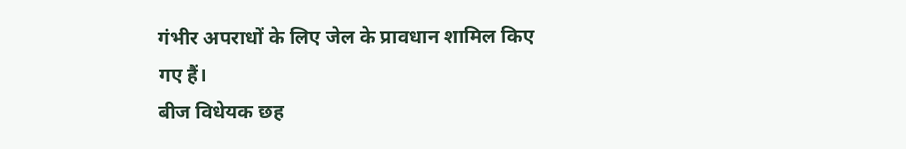गंभीर अपराधों के लिए जेल के प्रावधान शामिल किए गए हैं।
बीज विधेयक छह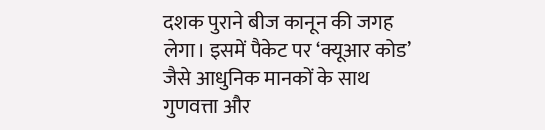दशक पुराने बीज कानून की जगह लेगा। इसमें पैकेट पर ‘क्यूआर कोड’ जैसे आधुनिक मानकों के साथ गुणवत्ता और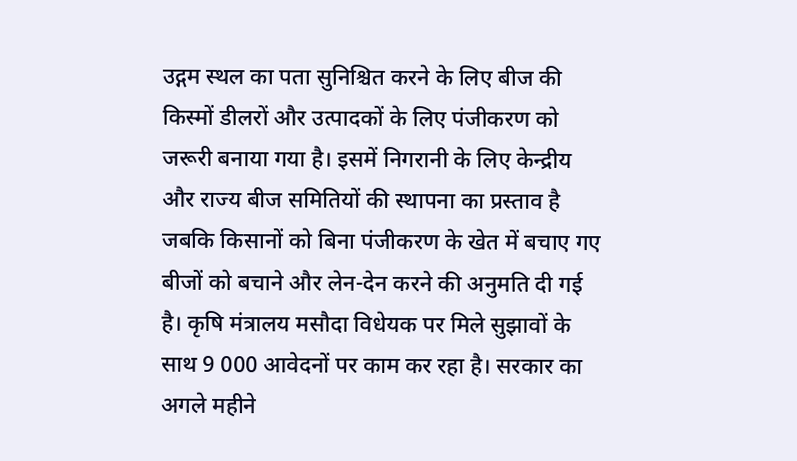उद्गम स्थल का पता सुनिश्चित करने के लिए बीज की किस्मों डीलरों और उत्पादकों के लिए पंजीकरण को जरूरी बनाया गया है। इसमें निगरानी के लिए केन्द्रीय और राज्य बीज समितियों की स्थापना का प्रस्ताव है जबकि किसानों को बिना पंजीकरण के खेत में बचाए गए बीजों को बचाने और लेन-देन करने की अनुमति दी गई है। कृषि मंत्रालय मसौदा विधेयक पर मिले सुझावों के साथ 9 000 आवेदनों पर काम कर रहा है। सरकार का अगले महीने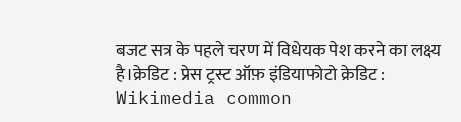बजट सत्र के पहले चरण में विधेयक पेश करने का लक्ष्य है।क्रेडिट : प्रेस ट्रस्ट ऑफ़ इंडियाफोटो क्रेडिट : Wikimedia common